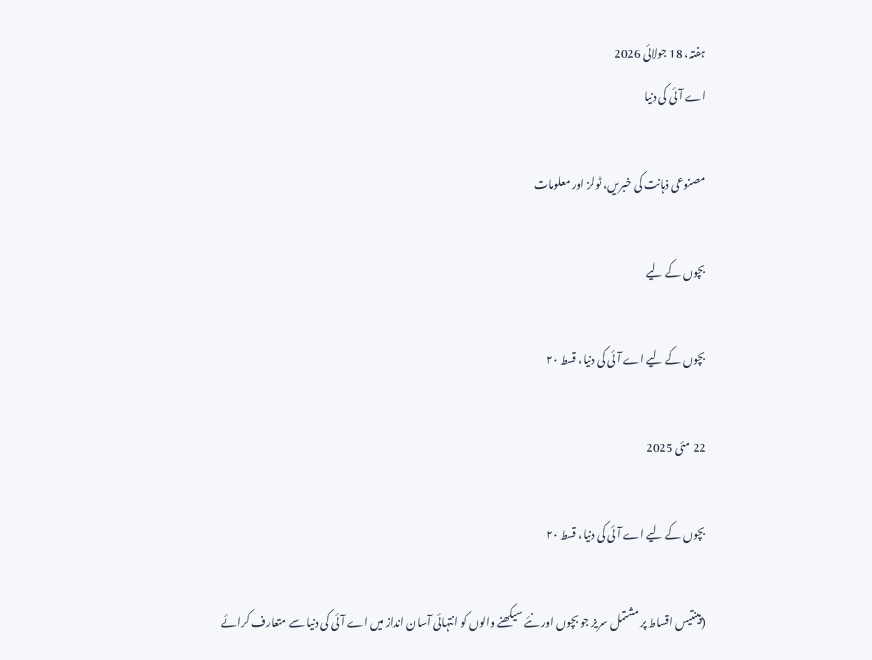ہفتہ، 18 جولائی 2026
اے آئی کی دنیا

مصنوعی ذہانت کی خبریں، ٹولز اور معلومات

بچوں کے لیے

بچوں کے لیے اے آئی کی دنیا، قسط ۲۰

22 مئی 2025

بچوں کے لیے اے آئی کی دنیا، قسط ۲۰

(پینتیس اقساط پر مشتمل سریز جو بچوں اور نئے سیکھنے والوں کو انتہائی آسان انداز میں اے آئی کی دنیا سے متعارف کرائے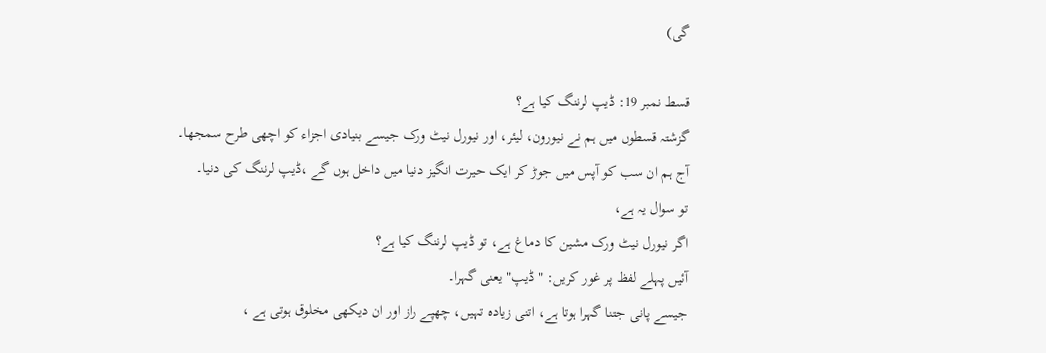گی)

قسط نمبر 19: ڈیپ لرننگ کیا ہے؟
گزشتہ قسطوں میں ہم نے نیورون، لیئر، اور نیورل نیٹ ورک جیسے بنیادی اجزاء کو اچھی طرح سمجھا۔
آج ہم ان سب کو آپس میں جوڑ کر ایک حیرت انگیز دنیا میں داخل ہوں گے ،ڈیپ لرننگ کی دنیا۔
تو سوال یہ ہے،
اگر نیورل نیٹ ورک مشین کا دماغ ہے، تو ڈیپ لرننگ کیا ہے؟
آئیں پہلے لفظ پر غور کریں: "ڈیپ" یعنی گہرا۔
جیسے پانی جتنا گہرا ہوتا ہے، اتنی زیادہ تہیں، چھپے راز اور ان دیکھی مخلوق ہوتی ہے ،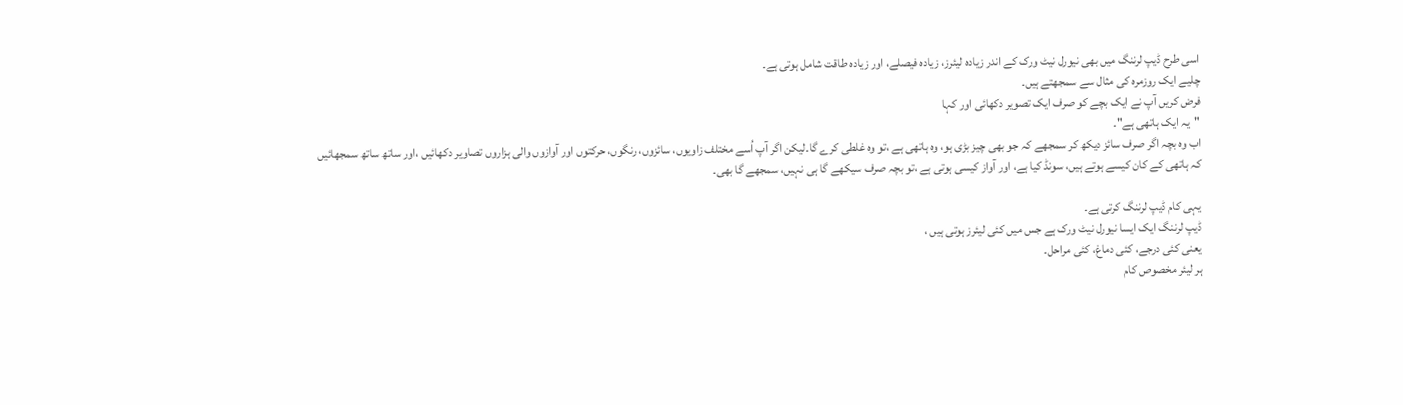اسی طرح ڈیپ لرننگ میں بھی نیورل نیٹ ورک کے اندر زیادہ لیئرز، زیادہ فیصلے، اور زیادہ طاقت شامل ہوتی ہے۔
چلیے ایک روزمرہ کی مثال سے سمجھتے ہیں۔
فرض کریں آپ نے ایک بچے کو صرف ایک تصویر دکھائی اور کہا
"یہ ایک ہاتھی ہے"۔
اب وہ بچہ اگر صرف سائز دیکھ کر سمجھے کہ جو بھی چیز بڑی ہو، وہ ہاتھی ہے ،تو وہ غلطی کرے گا۔لیکن اگر آپ اُسے مختلف زاویوں، سائزوں، رنگوں، حرکتوں اور آوازوں والی ہزاروں تصاویر دکھائیں ،اور ساتھ ساتھ سمجھائیں کہ ہاتھی کے کان کیسے ہوتے ہیں، سونڈ کیا ہے، اور آواز کیسی ہوتی ہے ،تو بچہ صرف سیکھے گا ہی نہیں، سمجھے گا بھی۔

یہی کام ڈیپ لرننگ کرتی ہے۔
ڈیپ لرننگ ایک ایسا نیورل نیٹ ورک ہے جس میں کئی لیئرز ہوتی ہیں ،
یعنی کئی درجے، کئی دماغ، کئی مراحل۔
ہر لیئر مخصوص کام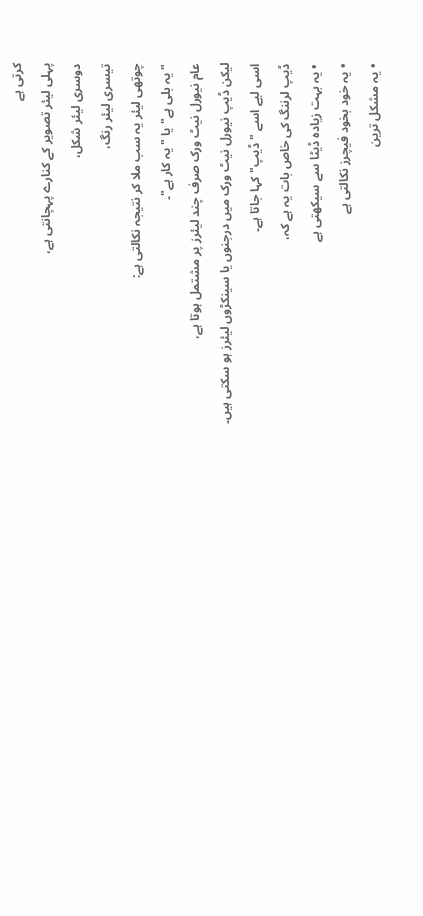کرتی ہے
پہلی لیئر تصویر کے کنارے پہچانتی ہے،
دوسری لیئر شکل،
تیسری لیئر رنگ،
چوتھی لیئر یہ سب ملا کر نتیجہ نکالتی ہے:
"یہ بلی ہے" یا "یہ کار ہے"۔
عام نیورل نیٹ ورک صرف چند لیئرز پر مشتمل ہوتا ہے،
لیکن ڈیپ نیورل نیٹ ورک میں درجنوں یا سینکڑوں لیئرز ہو سکتی ہیں۔
اسی لیے اسے "ڈیپ" کہا جاتا ہے۔
ڈیپ لرننگ کی خاص بات یہ ہے کہ،
• یہ بہت زیادہ ڈیٹا سے سیکھتی ہے
• یہ خود بخود فیچرز نکالتی ہے
• یہ مشکل ترین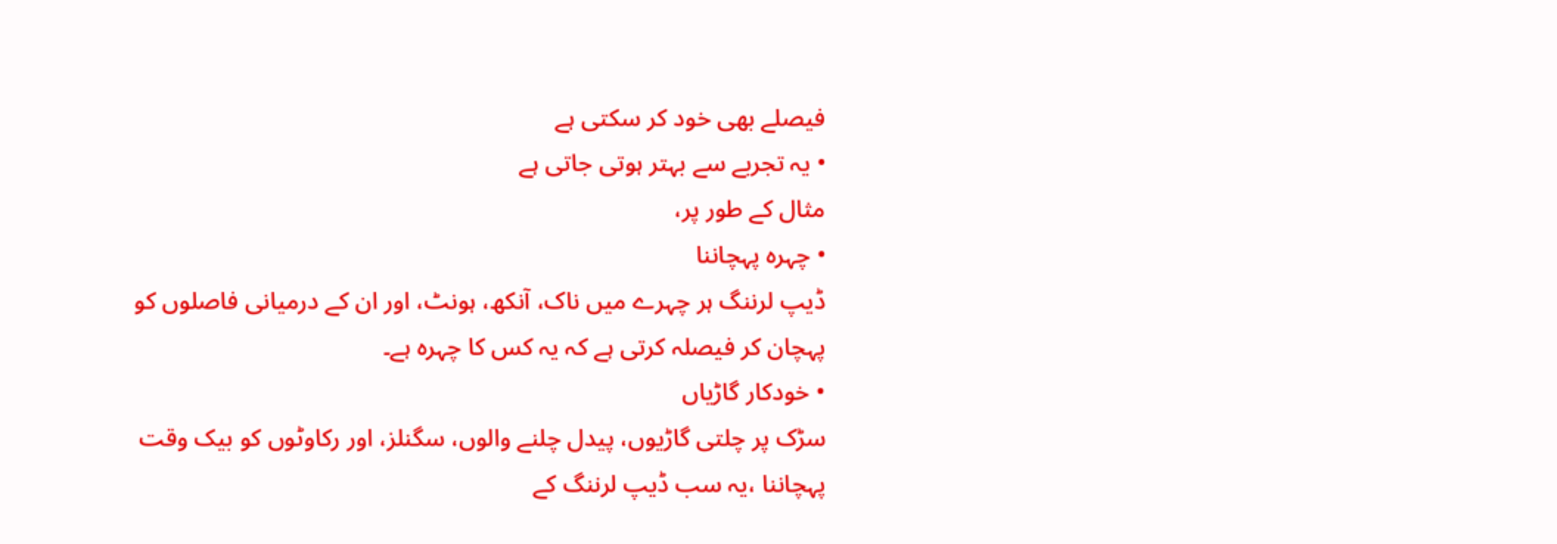فیصلے بھی خود کر سکتی ہے
• یہ تجربے سے بہتر ہوتی جاتی ہے
مثال کے طور پر،
• چہرہ پہچاننا
ڈیپ لرننگ ہر چہرے میں ناک، آنکھ، ہونٹ، اور ان کے درمیانی فاصلوں کو پہچان کر فیصلہ کرتی ہے کہ یہ کس کا چہرہ ہے۔
• خودکار گاڑیاں
سڑک پر چلتی گاڑیوں، پیدل چلنے والوں، سگنلز، اور رکاوٹوں کو بیک وقت پہچاننا ،یہ سب ڈیپ لرننگ کے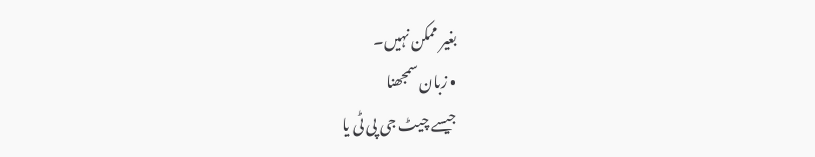بغیر ممکن نہیں۔
• زبان سمجھنا
جیسے چیٹ جی پی ٹی یا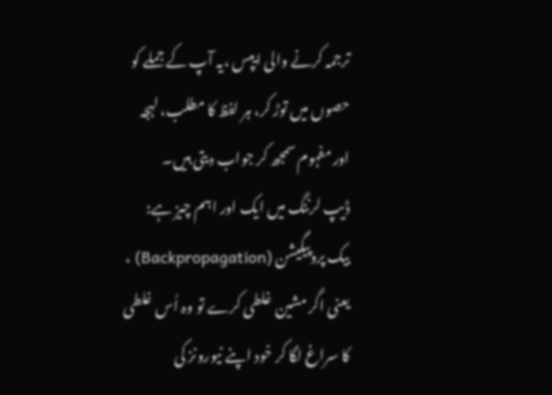ترجمہ کرنے والی ایپس ،یہ آپ کے جملے کو حصوں میں توڑ کر، ہر لفظ کا مطلب، لہجہ اور مفہوم سمجھ کر جواب دیتی ہیں۔
ڈیپ لرننگ میں ایک اور اہم چیز ہے:
بیک پروپیگیشن (Backpropagation) ،
یعنی اگر مشین غلطی کرے تو وہ اُس غلطی کا سراغ لگا کر خود اپنے نیورونز کی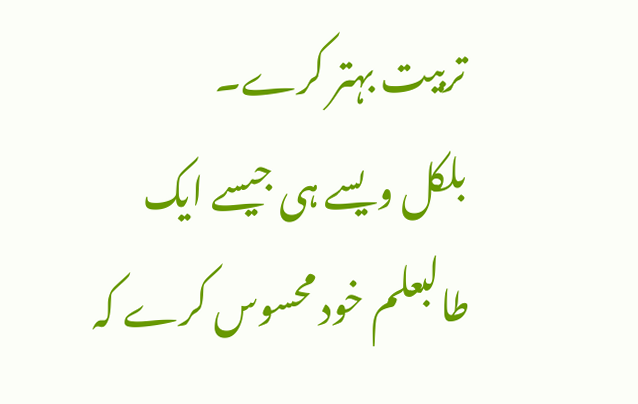تربیت بہتر کرے۔
بلکل ویسے ہی جیسے ایک طالبعلم خود محسوس کرے کہ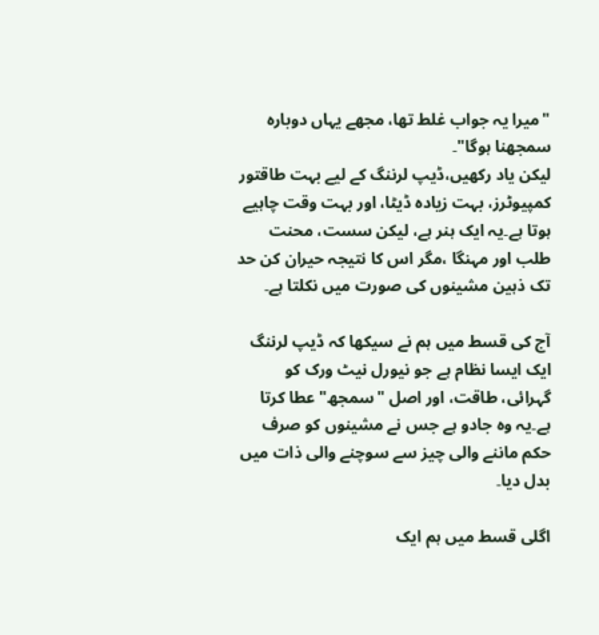"میرا یہ جواب غلط تھا، مجھے یہاں دوبارہ سمجھنا ہوگا"۔
لیکن یاد رکھیں،ڈیپ لرننگ کے لیے بہت طاقتور کمپیوٹرز، بہت زیادہ ڈیٹا، اور بہت وقت چاہیے ہوتا ہے۔یہ ایک ہنر ہے، لیکن سست، محنت طلب اور مہنگا ،مگر اس کا نتیجہ حیران کن حد تک ذہین مشینوں کی صورت میں نکلتا ہے۔

آج کی قسط میں ہم نے سیکھا کہ ڈیپ لرننگ ایک ایسا نظام ہے جو نیورل نیٹ ورک کو گہرائی، طاقت، اور اصل "سمجھ" عطا کرتا ہے۔یہ وہ جادو ہے جس نے مشینوں کو صرف حکم ماننے والی چیز سے سوچنے والی ذات میں بدل دیا۔

اگلی قسط میں ہم ایک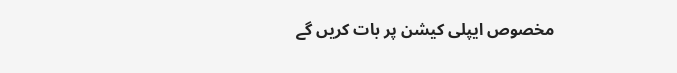مخصوص ایپلی کیشن پر بات کریں گے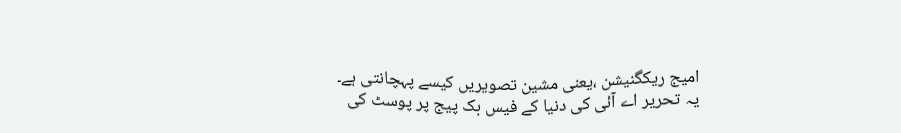امیج ریکگنیشن ،یعنی مشین تصویریں کیسے پہچانتی ہے۔
یہ تحریر اے آئی کی دنیا کے فیس بک پیج پر پوسٹ کی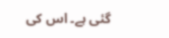گئی ہے۔ اس کی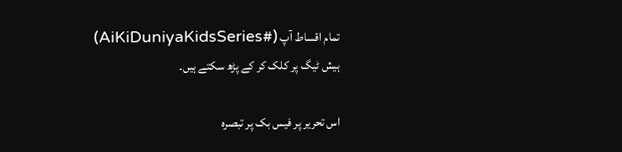تمام اقساط آپ (#AiKiDuniyaKidsSeries) ہیش ٹیگ پر کلک کر کے پڑھ سکتے ہیں۔

اس تحریر پر فیس بک پر تبصرہ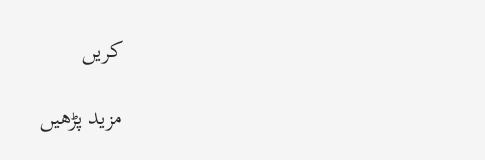کریں

مزید پڑھیں